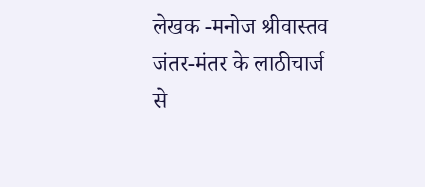लेखक -मनोज श्रीवास्तव
जंतर-मंतर के लाठीचार्ज से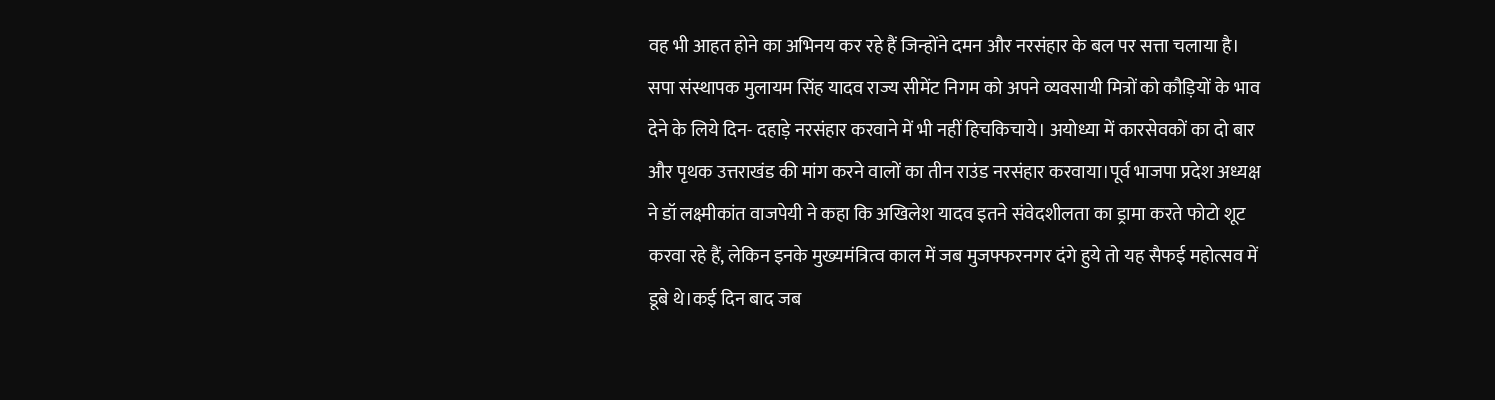वह भी आहत होने का अभिनय कर रहे हैं जिन्होंने दमन और नरसंहार के बल पर सत्ता चलाया है।
सपा संस्थापक मुलायम सिंह यादव राज्य सीमेंट निगम को अपने व्यवसायी मित्रों को कौड़ियों के भाव देने के लिये दिन- दहाड़े नरसंहार करवाने में भी नहीं हिचकिचाये। अयोध्या में कारसेवकों का दो बार और पृथक उत्तराखंड की मांग करने वालों का तीन राउंड नरसंहार करवाया।पूर्व भाजपा प्रदेश अध्यक्ष ने डॉ लक्ष्मीकांत वाजपेयी ने कहा कि अखिलेश यादव इतने संवेदशीलता का ड्रामा करते फोटो शूट करवा रहे हैं, लेकिन इनके मुख्यमंत्रित्व काल में जब मुजफ्फरनगर दंगे हुये तो यह सैफई महोत्सव में डूबे थे।कई दिन बाद जब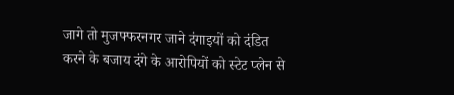जागे तो मुजफ्फरनगर जाने दंगाइयों को दंडित करने के बजाय दंगे के आरोपियों को स्टेट प्लेन से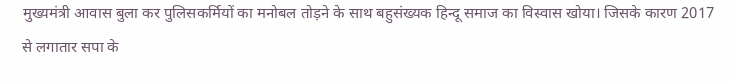मुख्यमंत्री आवास बुला कर पुलिसकर्मियों का मनोबल तोड़ने के साथ बहुसंख्यक हिन्दू समाज का विस्वास खोया। जिसके कारण 2017 से लगातार सपा के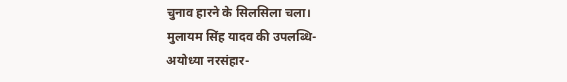चुनाव हारने के सिलसिला चला।
मुलायम सिंह यादव की उपलब्धि-
अयोध्या नरसंहार-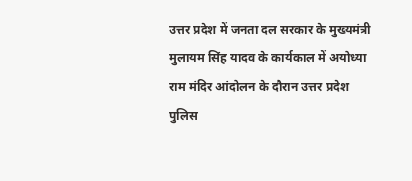उत्तर प्रदेश में जनता दल सरकार के मुख्यमंत्री मुलायम सिंह यादव के कार्यकाल में अयोध्या राम मंदिर आंदोलन के दौरान उत्तर प्रदेश पुलिस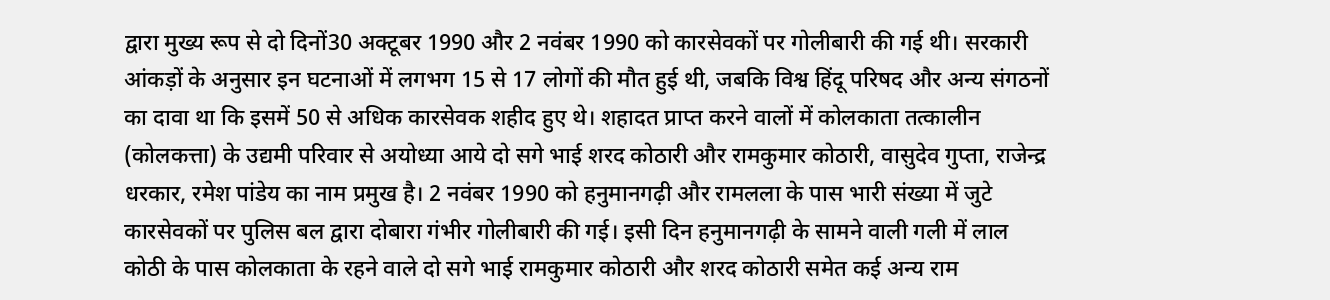द्वारा मुख्य रूप से दो दिनों30 अक्टूबर 1990 और 2 नवंबर 1990 को कारसेवकों पर गोलीबारी की गई थी। सरकारी आंकड़ों के अनुसार इन घटनाओं में लगभग 15 से 17 लोगों की मौत हुई थी, जबकि विश्व हिंदू परिषद और अन्य संगठनों का दावा था कि इसमें 50 से अधिक कारसेवक शहीद हुए थे। शहादत प्राप्त करने वालों में कोलकाता तत्कालीन (कोलकत्ता) के उद्यमी परिवार से अयोध्या आये दो सगे भाई शरद कोठारी और रामकुमार कोठारी, वासुदेव गुप्ता, राजेन्द्र धरकार, रमेश पांडेय का नाम प्रमुख है। 2 नवंबर 1990 को हनुमानगढ़ी और रामलला के पास भारी संख्या में जुटे कारसेवकों पर पुलिस बल द्वारा दोबारा गंभीर गोलीबारी की गई। इसी दिन हनुमानगढ़ी के सामने वाली गली में लाल कोठी के पास कोलकाता के रहने वाले दो सगे भाई रामकुमार कोठारी और शरद कोठारी समेत कई अन्य राम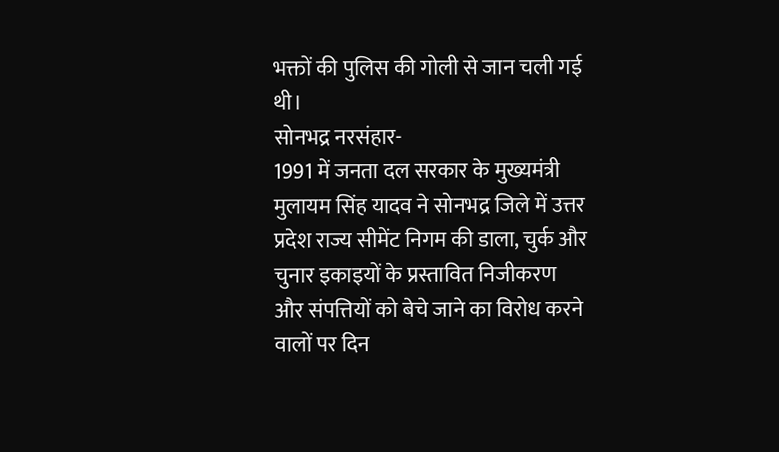भक्तों की पुलिस की गोली से जान चली गई थी।
सोनभद्र नरसंहार-
1991 में जनता दल सरकार के मुख्यमंत्री मुलायम सिंह यादव ने सोनभद्र जिले में उत्तर प्रदेश राज्य सीमेंट निगम की डाला, चुर्क और चुनार इकाइयों के प्रस्तावित निजीकरण और संपत्तियों को बेचे जाने का विरोध करने वालों पर दिन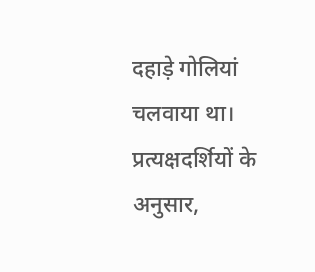दहाड़े गोलियां चलवाया था। प्रत्यक्षदर्शियों के अनुसार,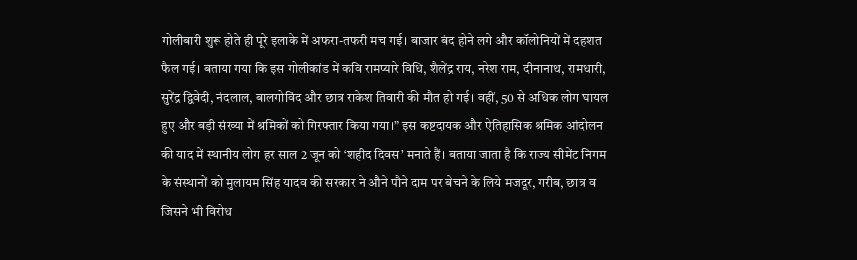गोलीबारी शुरू होते ही पूरे इलाके में अफरा-तफरी मच गई। बाजार बंद होने लगे और कॉलोनियों में दहशत फैल गई। बताया गया कि इस गोलीकांड में कवि रामप्यारे विधि, शैलेंद्र राय, नरेश राम, दीनानाथ, रामधारी, सुरेंद्र द्विवेदी, नंदलाल, बालगोविंद और छात्र राकेश तिवारी की मौत हो गई। वहीं, 50 से अधिक लोग घायल हुए और बड़ी संख्या में श्रमिकों को गिरफ्तार किया गया।” इस कष्टदायक और ऐतिहासिक श्रमिक आंदोलन की याद में स्थानीय लोग हर साल 2 जून को ‘शहीद दिवस’ मनाते हैं। बताया जाता है कि राज्य सीमेंट निगम के संस्थानों को मुलायम सिंह यादव की सरकार ने औने पौने दाम पर बेचने के लिये मजदूर, गरीब, छात्र व जिसने भी विरोध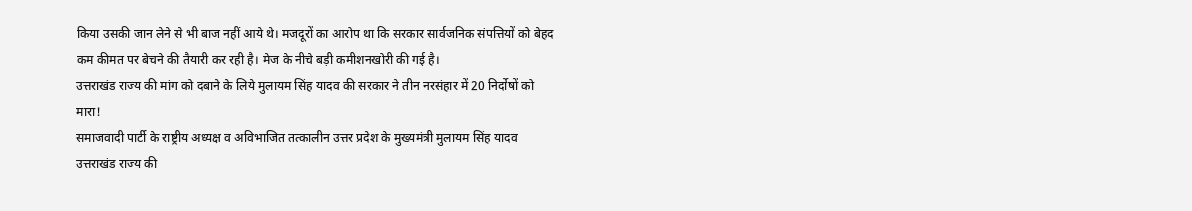किया उसकी जान लेने से भी बाज नहीं आये थे। मजदूरों का आरोप था कि सरकार सार्वजनिक संपत्तियों को बेहद कम कीमत पर बेचने की तैयारी कर रही है। मेज के नीचे बड़ी कमीशनखोरी की गई है।
उत्तराखंड राज्य की मांग को दबाने के लिये मुलायम सिंह यादव की सरकार ने तीन नरसंहार में 20 निर्दोषों को मारा!
समाजवादी पार्टी के राष्ट्रीय अध्यक्ष व अविभाजित तत्कालीन उत्तर प्रदेश के मुख्यमंत्री मुलायम सिंह यादव उत्तराखंड राज्य की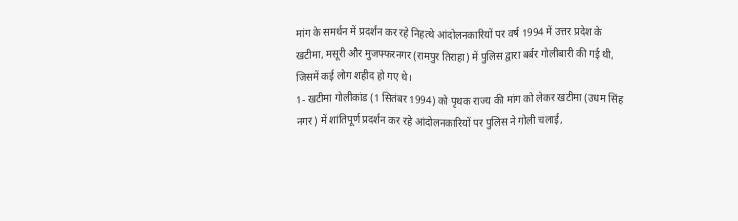मांग के समर्थन में प्रदर्शन कर रहे निहत्थे आंदोलनकारियों पर वर्ष 1994 में उत्तर प्रदेश के खटीमा, मसूरी और मुजफ्फरनगर (रामपुर तिराहा) में पुलिस द्वारा बर्बर गोलीबारी की गई थी, जिसमें कई लोग शहीद हो गए थे।
1- खटीमा गोलीकांड (1 सितंबर 1994) को पृथक राज्य की मांग को लेकर खटीमा (उधम सिंह नगर) में शांतिपूर्ण प्रदर्शन कर रहे आंदोलनकारियों पर पुलिस ने गोली चलाई,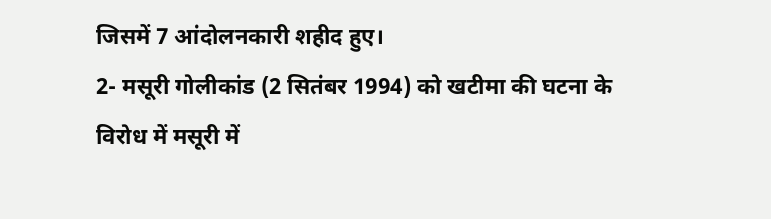जिसमें 7 आंदोलनकारी शहीद हुए।
2- मसूरी गोलीकांड (2 सितंबर 1994) को खटीमा की घटना के विरोध में मसूरी में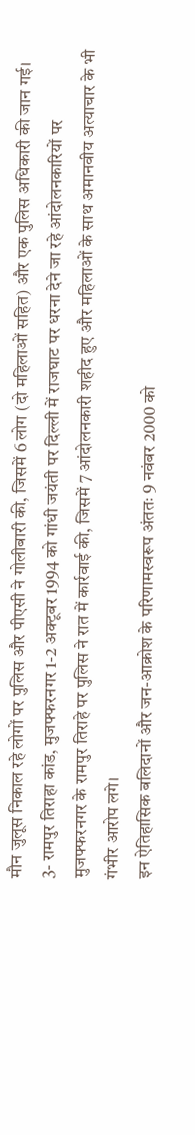मौन जुलूस निकाल रहे लोगों पर पुलिस और पीएसी ने गोलीबारी की, जिसमें 6 लोग (दो महिलाओं सहित) और एक पुलिस अधिकारी की जान गई।
3- रामपुर तिराहा कांड, मुजफ्फरनगर 1-2 अक्टूबर 1994 को गांधी जयंती पर दिल्ली में राजघाट पर धरना देने जा रहे आंदोलनकारियों पर मुजफ्फरनगर के रामपुर तिराहे पर पुलिस ने रात में कार्रवाई की, जिसमें 7 आंदोलनकारी शहीद हुए और महिलाओं के साथ अमानवीय अत्याचार के भी गंभीर आरोप लगे।
इन ऐतिहासिक बलिदानों और जन-आक्रोश के परिणामस्वरूप अंततः 9 नवंबर 2000 को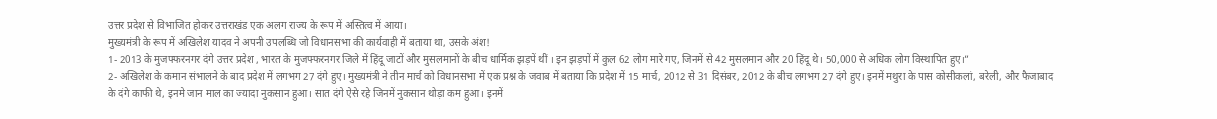उत्तर प्रदेश से विभाजित होकर उत्तराखंड एक अलग राज्य के रूप में अस्तित्व में आया।
मुख्यमंत्री के रूप में अखिलेश यादव ने अपनी उपलब्धि जो विधानसभा की कार्यवाही में बताया था, उसके अंश!
1- 2013 के मुजफ्फरनगर दंगे उत्तर प्रदेश , भारत के मुजफ्फरनगर जिले में हिंदू जाटों और मुसलमानों के बीच धार्मिक झड़पें थीं । इन झड़पों में कुल 62 लोग मारे गए, जिनमें से 42 मुसलमान और 20 हिंदू थे। 50,000 से अधिक लोग विस्थापित हुए।”
2- अखिलेश के कमान संभालने के बाद प्रदेश में लगभग 27 दंगे हुए। मुख्यमंत्री ने तीन मार्च को विधानसभा में एक प्रश्न के जवाब में बताया कि प्रदेश में 15 मार्च, 2012 से 31 दिसंबर, 2012 के बीच लगभग 27 दंगे हुए। इनमें मथुरा के पास कोसीकलां, बरेली, और फैजाबाद के दंगे काफी थे, इनमे जान माल का ज्यादा नुकसान हुआ। सात दंगे ऐसे रहे जिनमें नुकसान थोड़ा कम हुआ। इनमें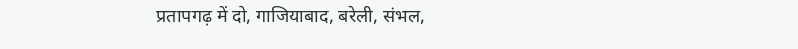प्रतापगढ़ में दो, गाजियाबाद, बरेली, संभल,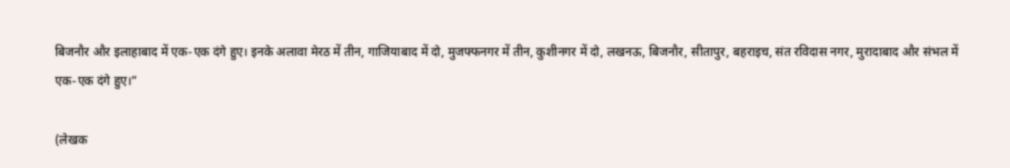बिजनौर और इलाहाबाद में एक-एक दंगे हुए। इनके अलावा मेरठ में तीन, गाजियाबाद में दो, मुजफ्फनगर में तीन, कुशीनगर में दो, लखनऊ, बिजनौर, सीतापुर, बहराइच, संत रविदास नगर, मुरादाबाद और संभल में एक-एक दंगे हुए।”

(लेखक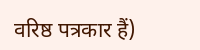वरिष्ठ पत्रकार हैं)